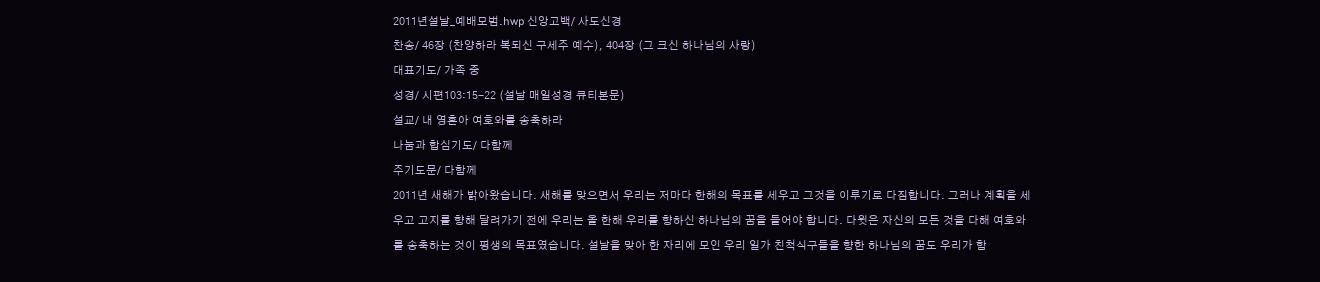2011년설날_예배모범.hwp 신앙고백/ 사도신경
찬송/ 46장 (찬양하라 복되신 구세주 예수), 404장 (그 크신 하나님의 사랑)
대표기도/ 가족 중
성경/ 시편103:15-22 (설날 매일성경 큐티본문)
설교/ 내 영혼아 여호와를 송축하라
나눔과 합심기도/ 다함께
주기도문/ 다함께
2011년 새해가 밝아왔습니다. 새해를 맞으면서 우리는 저마다 한해의 목표를 세우고 그것을 이루기로 다짐합니다. 그러나 계획을 세우고 고지를 향해 달려가기 전에 우리는 올 한해 우리를 향하신 하나님의 꿈을 들어야 합니다. 다윗은 자신의 모든 것을 다해 여호와를 송축하는 것이 평생의 목표였습니다. 설날을 맞아 한 자리에 모인 우리 일가 친척식구들을 향한 하나님의 꿈도 우리가 함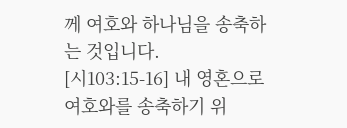께 여호와 하나님을 송축하는 것입니다.
[시103:15-16] 내 영혼으로 여호와를 송축하기 위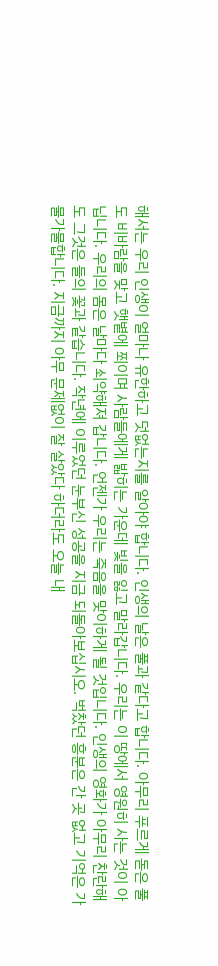해서는 우리 인생이 얼마나 유한하고 덧없는지를 알아야 합니다. 인생의 날은 풀과 같다고 합니다. 아무리 푸르게 돋은 풀도 비바람을 맞고 햇볕에 쬐이며 사람들에게 밟히는 가운데 빛을 잃고 말라갑니다. 우리는 이 땅에서 영원히 사는 것이 아닙니다. 우리의 몸은 날마다 쇠약해져 갑니다. 언젠가 우리는 죽음을 맞이하게 될 것입니다. 인생의 영화가 아무리 찬란해도 그것은 들의 꽃과 같습니다. 작년에 이루었던 눈부신 성공을 지금 되돌아보십시오. 벅찼던 흥분은 간 곳 없고 기억은 가물가물합니다. 지금까지 아무 문제없이 잘 살았다 하더라도 오늘 내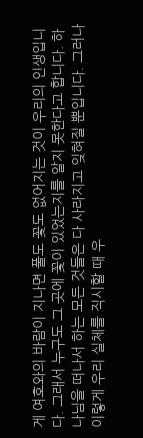게 여호와의 바람이 지나면 풀도 꽃도 없어지는 것이 우리의 인생입니다. 그래서 누구도 그 곳에 꽃이 있었는지를 알지 못한다고 합니다. 하나님을 떠나서 하는 모든 것들은 다 사라지고 잊혀질 뿐입니다. 그러나 이렇게 우리 실체를 직시할 때 우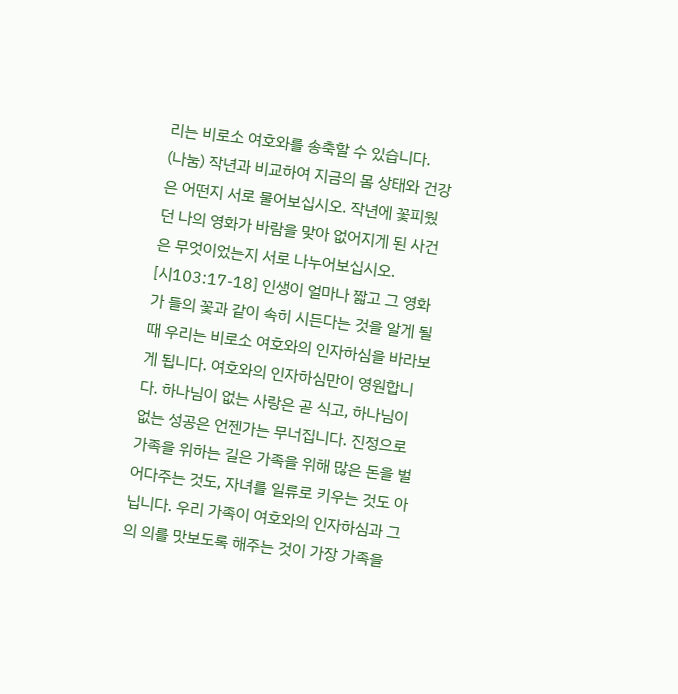리는 비로소 여호와를 송축할 수 있습니다.
(나눔) 작년과 비교하여 지금의 몸 상태와 건강은 어떤지 서로 물어보십시오. 작년에 꽃피웠던 나의 영화가 바람을 맞아 없어지게 된 사건은 무엇이었는지 서로 나누어보십시오.
[시103:17-18] 인생이 얼마나 짧고 그 영화가 들의 꽃과 같이 속히 시든다는 것을 알게 될 때 우리는 비로소 여호와의 인자하심을 바라보게 됩니다. 여호와의 인자하심만이 영원합니다. 하나님이 없는 사랑은 곧 식고, 하나님이 없는 성공은 언젠가는 무너집니다. 진정으로 가족을 위하는 길은 가족을 위해 많은 돈을 벌어다주는 것도, 자녀를 일류로 키우는 것도 아닙니다. 우리 가족이 여호와의 인자하심과 그의 의를 맛보도록 해주는 것이 가장 가족을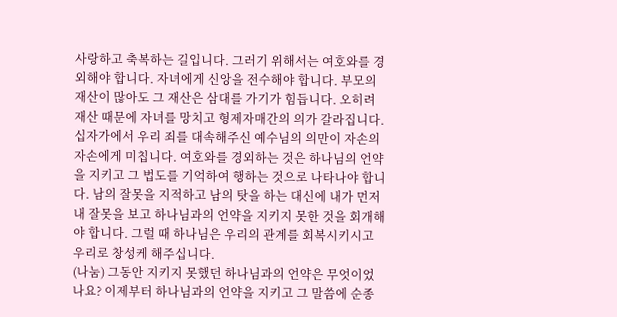사랑하고 축복하는 길입니다. 그러기 위해서는 여호와를 경외해야 합니다. 자녀에게 신앙을 전수해야 합니다. 부모의 재산이 많아도 그 재산은 삼대를 가기가 힘듭니다. 오히려 재산 때문에 자녀를 망치고 형제자매간의 의가 갈라집니다. 십자가에서 우리 죄를 대속해주신 예수님의 의만이 자손의 자손에게 미칩니다. 여호와를 경외하는 것은 하나님의 언약을 지키고 그 법도를 기억하여 행하는 것으로 나타나야 합니다. 남의 잘못을 지적하고 남의 탓을 하는 대신에 내가 먼저 내 잘못을 보고 하나님과의 언약을 지키지 못한 것을 회개해야 합니다. 그럴 때 하나님은 우리의 관계를 회복시키시고 우리로 창성케 해주십니다.
(나눔) 그동안 지키지 못했던 하나님과의 언약은 무엇이었나요? 이제부터 하나님과의 언약을 지키고 그 말씀에 순종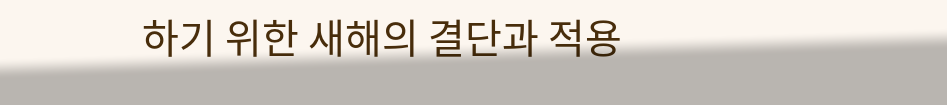하기 위한 새해의 결단과 적용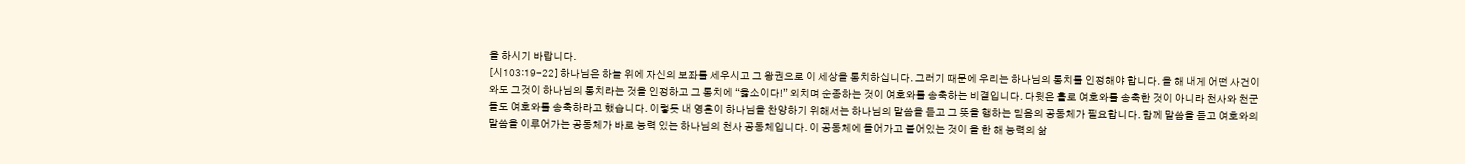을 하시기 바랍니다.
[시103:19-22] 하나님은 하늘 위에 자신의 보좌를 세우시고 그 왕권으로 이 세상을 통치하십니다. 그러기 때문에 우리는 하나님의 통치를 인정해야 합니다. 올 해 내게 어떤 사건이 와도 그것이 하나님의 통치라는 것을 인정하고 그 통치에 “옳소이다!” 외치며 순종하는 것이 여호와를 송축하는 비결입니다. 다윗은 홀로 여호와를 송축한 것이 아니라 천사와 천군들도 여호와를 송축하라고 했습니다. 이렇듯 내 영혼이 하나님을 찬양하기 위해서는 하나님의 말씀을 듣고 그 뜻을 행하는 믿음의 공동체가 필요합니다. 함께 말씀을 듣고 여호와의 말씀을 이루어가는 공동체가 바로 능력 있는 하나님의 천사 공동체입니다. 이 공동체에 들어가고 붙어있는 것이 올 한 해 능력의 삶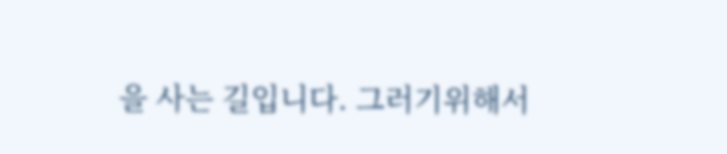을 사는 길입니다. 그러기위해서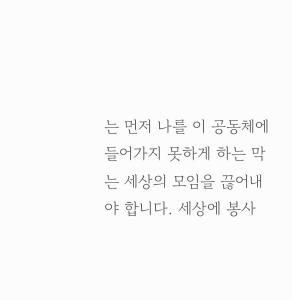는 먼저 나를 이 공동체에 들어가지 못하게 하는 막는 세상의 모임을 끊어내야 합니다. 세상에 봉사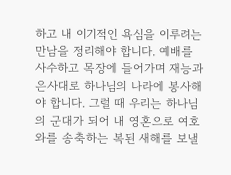하고 내 이기적인 욕심을 이루려는 만남을 정리해야 합니다. 예배를 사수하고 목장에 들어가며 재능과 은사대로 하나님의 나라에 봉사해야 합니다. 그럴 때 우리는 하나님의 군대가 되어 내 영혼으로 여호와를 송축하는 복된 새해를 보낼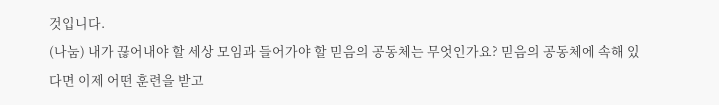것입니다.
(나눔) 내가 끊어내야 할 세상 모임과 들어가야 할 믿음의 공동체는 무엇인가요? 믿음의 공동체에 속해 있다면 이제 어떤 훈련을 받고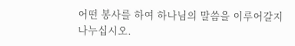어떤 봉사를 하여 하나님의 말씀을 이루어갈지 나누십시오.